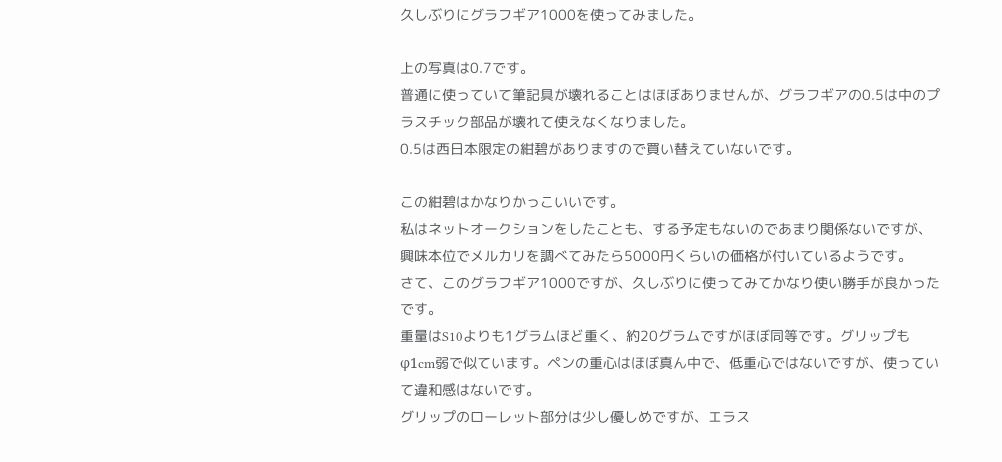久しぶりにグラフギア1000を使ってみました。

上の写真は0.7です。
普通に使っていて筆記具が壊れることはほぼありませんが、グラフギアの0.5は中のプラスチック部品が壊れて使えなくなりました。
0.5は西日本限定の紺碧がありますので買い替えていないです。

この紺碧はかなりかっこいいです。
私はネットオークションをしたことも、する予定もないのであまり関係ないですが、興味本位でメルカリを調べてみたら5000円くらいの価格が付いているようです。
さて、このグラフギア1000ですが、久しぶりに使ってみてかなり使い勝手が良かったです。
重量はS10よりも1グラムほど重く、約20グラムですがほぼ同等です。グリップもφ1cm弱で似ています。ペンの重心はほぼ真ん中で、低重心ではないですが、使っていて違和感はないです。
グリップのローレット部分は少し優しめですが、エラス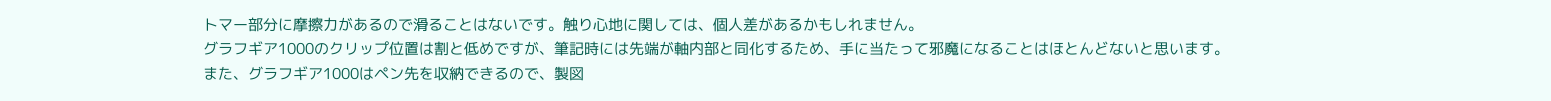トマー部分に摩擦力があるので滑ることはないです。触り心地に関しては、個人差があるかもしれません。
グラフギア1000のクリップ位置は割と低めですが、筆記時には先端が軸内部と同化するため、手に当たって邪魔になることはほとんどないと思います。
また、グラフギア1000はペン先を収納できるので、製図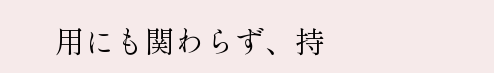用にも関わらず、持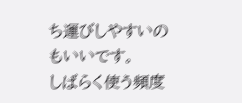ち運びしやすいのもいいです。
しばらく使う頻度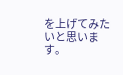を上げてみたいと思います。